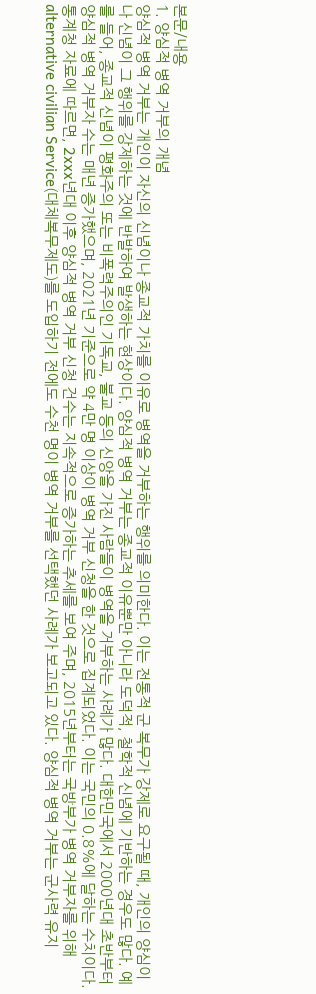본문/내용
1. 양심적 병역 거부의 개념
양심적 병역 거부는 개인이 자신의 신념이나 종교적 가치를 이유로 병역을 거부하는 행위를 의미한다. 이는 전통적 군 복무가 강제로 요구될 때, 개인의 양심이나 신념이 그 행위를 강제하는 것에 반발하여 발생하는 현상이다. 양심적 병역 거부는 종교적 이유뿐만 아니라 도덕적, 철학적 신념에 기반하는 경우도 많다. 예를 들어, 종교적 신념이 평화주의 또는 비폭력주의인 기독교, 불교 등의 신앙을 가진 사람들이 병역을 거부하는 사례가 많다. 대한민국에서 2000년대 초반부터 양심적 병역 거부자 수는 매년 증가했으며, 2021년 기준으로 약 4만 명 이상이 병역 거부 신청을 한 것으로 집계되었다. 이는 국민의 0.8%에 달하는 수치이다. 통계청 자료에 따르면, 2xxx년대 이후 양심적 병역 거부 신청 건수는 지속적으로 증가하는 추세를 보여 주며, 2015년부터는 국방부가 병역 거부자를 위해 alternative civilian Service(대체복무제도)를 도입하기 전에도 수천 명이 병역 거부를 선택했던 사례가 보고되고 있다. 양심적 병역 거부는 군사력 유지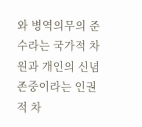와 병역의무의 준수라는 국가적 차원과 개인의 신념 존중이라는 인권적 차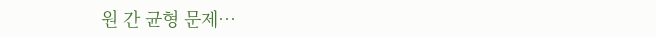원 간 균형 문제…